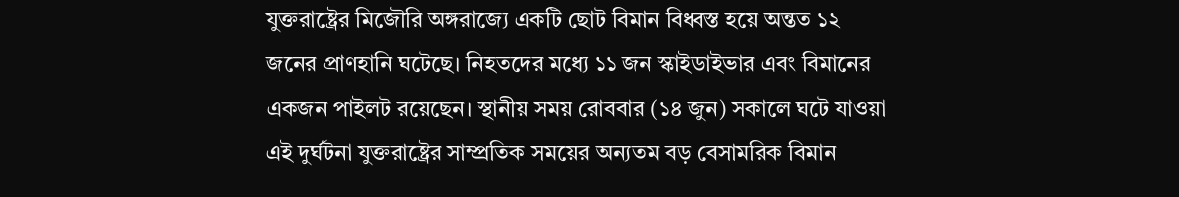যুক্তরাষ্ট্রের মিজৌরি অঙ্গরাজ্যে একটি ছোট বিমান বিধ্বস্ত হয়ে অন্তত ১২ জনের প্রাণহানি ঘটেছে। নিহতদের মধ্যে ১১ জন স্কাইডাইভার এবং বিমানের একজন পাইলট রয়েছেন। স্থানীয় সময় রোববার (১৪ জুন) সকালে ঘটে যাওয়া এই দুর্ঘটনা যুক্তরাষ্ট্রের সাম্প্রতিক সময়ের অন্যতম বড় বেসামরিক বিমান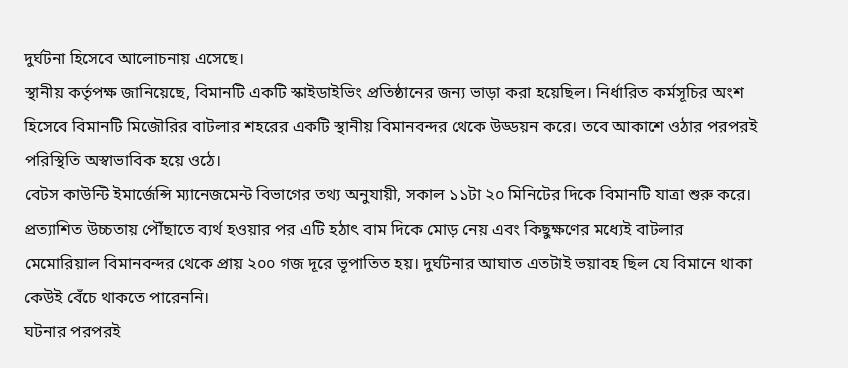দুর্ঘটনা হিসেবে আলোচনায় এসেছে।
স্থানীয় কর্তৃপক্ষ জানিয়েছে, বিমানটি একটি স্কাইডাইভিং প্রতিষ্ঠানের জন্য ভাড়া করা হয়েছিল। নির্ধারিত কর্মসূচির অংশ হিসেবে বিমানটি মিজৌরির বাটলার শহরের একটি স্থানীয় বিমানবন্দর থেকে উড্ডয়ন করে। তবে আকাশে ওঠার পরপরই পরিস্থিতি অস্বাভাবিক হয়ে ওঠে।
বেটস কাউন্টি ইমার্জেন্সি ম্যানেজমেন্ট বিভাগের তথ্য অনুযায়ী, সকাল ১১টা ২০ মিনিটের দিকে বিমানটি যাত্রা শুরু করে। প্রত্যাশিত উচ্চতায় পৌঁছাতে ব্যর্থ হওয়ার পর এটি হঠাৎ বাম দিকে মোড় নেয় এবং কিছুক্ষণের মধ্যেই বাটলার মেমোরিয়াল বিমানবন্দর থেকে প্রায় ২০০ গজ দূরে ভূপাতিত হয়। দুর্ঘটনার আঘাত এতটাই ভয়াবহ ছিল যে বিমানে থাকা কেউই বেঁচে থাকতে পারেননি।
ঘটনার পরপরই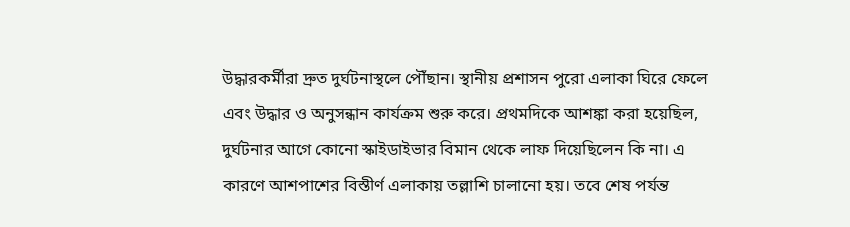উদ্ধারকর্মীরা দ্রুত দুর্ঘটনাস্থলে পৌঁছান। স্থানীয় প্রশাসন পুরো এলাকা ঘিরে ফেলে এবং উদ্ধার ও অনুসন্ধান কার্যক্রম শুরু করে। প্রথমদিকে আশঙ্কা করা হয়েছিল, দুর্ঘটনার আগে কোনো স্কাইডাইভার বিমান থেকে লাফ দিয়েছিলেন কি না। এ কারণে আশপাশের বিস্তীর্ণ এলাকায় তল্লাশি চালানো হয়। তবে শেষ পর্যন্ত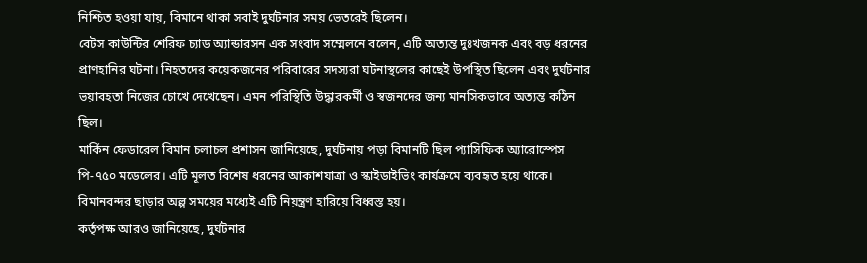নিশ্চিত হওয়া যায়, বিমানে থাকা সবাই দুর্ঘটনার সময় ভেতরেই ছিলেন।
বেটস কাউন্টির শেরিফ চ্যাড অ্যান্ডারসন এক সংবাদ সম্মেলনে বলেন, এটি অত্যন্ত দুঃখজনক এবং বড় ধরনের প্রাণহানির ঘটনা। নিহতদের কয়েকজনের পরিবারের সদস্যরা ঘটনাস্থলের কাছেই উপস্থিত ছিলেন এবং দুর্ঘটনার ভয়াবহতা নিজের চোখে দেখেছেন। এমন পরিস্থিতি উদ্ধারকর্মী ও স্বজনদের জন্য মানসিকভাবে অত্যন্ত কঠিন ছিল।
মার্কিন ফেডারেল বিমান চলাচল প্রশাসন জানিয়েছে, দুর্ঘটনায় পড়া বিমানটি ছিল প্যাসিফিক অ্যারোস্পেস পি-৭৫০ মডেলের। এটি মূলত বিশেষ ধরনের আকাশযাত্রা ও স্কাইডাইভিং কার্যক্রমে ব্যবহৃত হয়ে থাকে। বিমানবন্দর ছাড়ার অল্প সময়ের মধ্যেই এটি নিয়ন্ত্রণ হারিয়ে বিধ্বস্ত হয়।
কর্তৃপক্ষ আরও জানিয়েছে, দুর্ঘটনার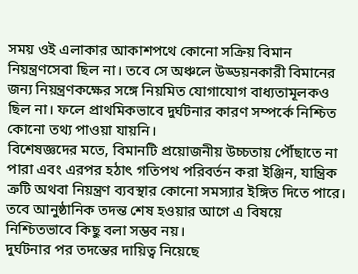সময় ওই এলাকার আকাশপথে কোনো সক্রিয় বিমান নিয়ন্ত্রণসেবা ছিল না। তবে সে অঞ্চলে উড্ডয়নকারী বিমানের জন্য নিয়ন্ত্রণকক্ষের সঙ্গে নিয়মিত যোগাযোগ বাধ্যতামূলকও ছিল না। ফলে প্রাথমিকভাবে দুর্ঘটনার কারণ সম্পর্কে নিশ্চিত কোনো তথ্য পাওয়া যায়নি।
বিশেষজ্ঞদের মতে, বিমানটি প্রয়োজনীয় উচ্চতায় পৌঁছাতে না পারা এবং এরপর হঠাৎ গতিপথ পরিবর্তন করা ইঞ্জিন, যান্ত্রিক ত্রুটি অথবা নিয়ন্ত্রণ ব্যবস্থার কোনো সমস্যার ইঙ্গিত দিতে পারে। তবে আনুষ্ঠানিক তদন্ত শেষ হওয়ার আগে এ বিষয়ে নিশ্চিতভাবে কিছু বলা সম্ভব নয়।
দুর্ঘটনার পর তদন্তের দায়িত্ব নিয়েছে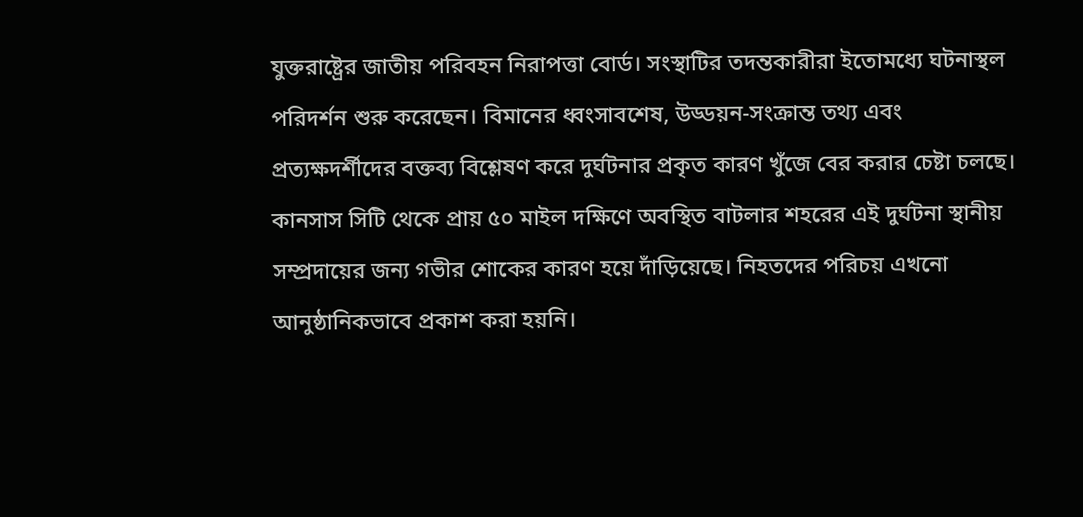যুক্তরাষ্ট্রের জাতীয় পরিবহন নিরাপত্তা বোর্ড। সংস্থাটির তদন্তকারীরা ইতোমধ্যে ঘটনাস্থল পরিদর্শন শুরু করেছেন। বিমানের ধ্বংসাবশেষ, উড্ডয়ন-সংক্রান্ত তথ্য এবং প্রত্যক্ষদর্শীদের বক্তব্য বিশ্লেষণ করে দুর্ঘটনার প্রকৃত কারণ খুঁজে বের করার চেষ্টা চলছে।
কানসাস সিটি থেকে প্রায় ৫০ মাইল দক্ষিণে অবস্থিত বাটলার শহরের এই দুর্ঘটনা স্থানীয় সম্প্রদায়ের জন্য গভীর শোকের কারণ হয়ে দাঁড়িয়েছে। নিহতদের পরিচয় এখনো আনুষ্ঠানিকভাবে প্রকাশ করা হয়নি।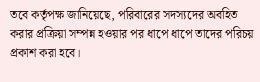তবে কর্তৃপক্ষ জানিয়েছে, পরিবারের সদস্যদের অবহিত করার প্রক্রিয়া সম্পন্ন হওয়ার পর ধাপে ধাপে তাদের পরিচয় প্রকাশ করা হবে।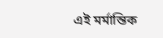এই মর্মান্তিক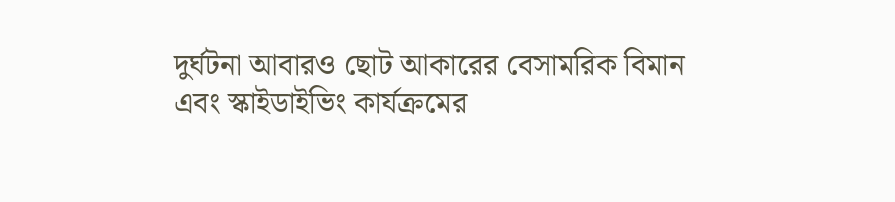দুর্ঘটনা আবারও ছোট আকারের বেসামরিক বিমান এবং স্কাইডাইভিং কার্যক্রমের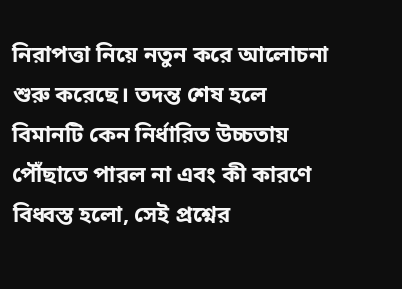নিরাপত্তা নিয়ে নতুন করে আলোচনা শুরু করেছে। তদন্ত শেষ হলে বিমানটি কেন নির্ধারিত উচ্চতায় পৌঁছাতে পারল না এবং কী কারণে বিধ্বস্ত হলো, সেই প্রশ্নের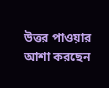উত্তর পাওয়ার আশা করছেন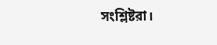সংশ্লিষ্টরা।